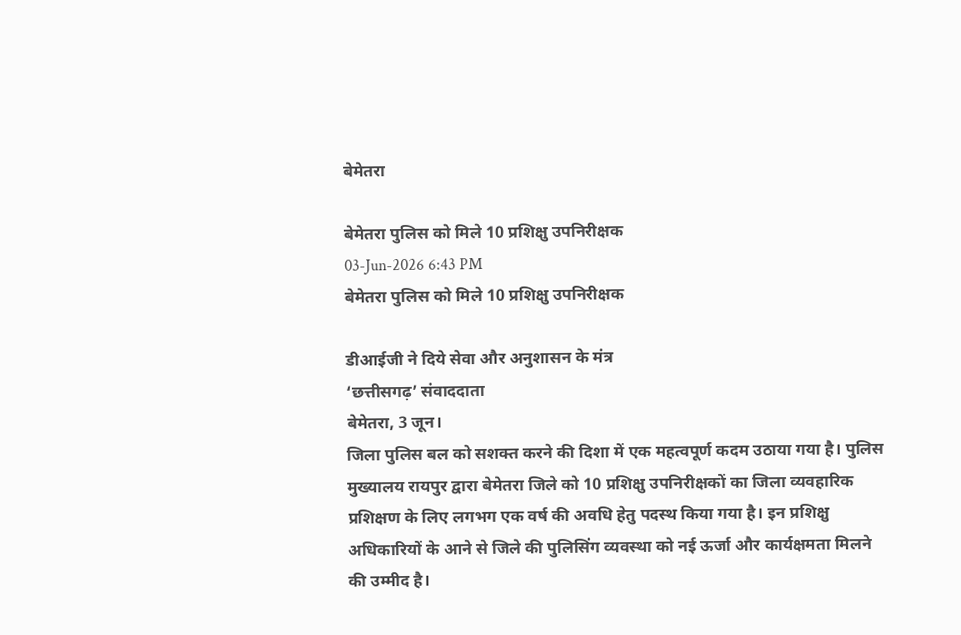बेमेतरा

बेमेतरा पुलिस को मिले 10 प्रशिक्षु उपनिरीक्षक
03-Jun-2026 6:43 PM
बेमेतरा पुलिस को मिले 10 प्रशिक्षु उपनिरीक्षक

डीआईजी ने दिये सेवा और अनुशासन के मंत्र
‘छत्तीसगढ़’ संवाददाता
बेमेतरा, 3 जून।
जिला पुलिस बल को सशक्त करने की दिशा में एक महत्वपूर्ण कदम उठाया गया है। पुलिस मुख्यालय रायपुर द्वारा बेमेतरा जिले को 10 प्रशिक्षु उपनिरीक्षकों का जिला व्यवहारिक प्रशिक्षण के लिए लगभग एक वर्ष की अवधि हेतु पदस्थ किया गया है। इन प्रशिक्षु अधिकारियों के आने से जिले की पुलिसिंग व्यवस्था को नई ऊर्जा और कार्यक्षमता मिलने की उम्मीद है।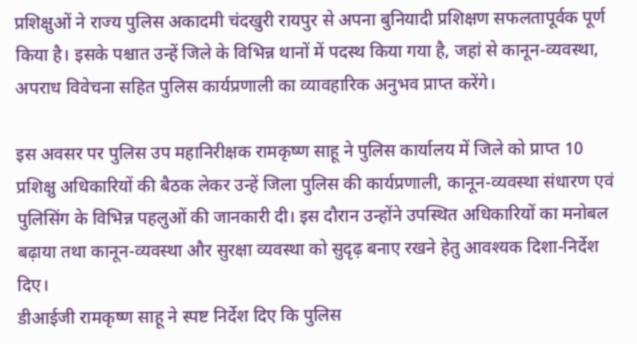प्रशिक्षुओं ने राज्य पुलिस अकादमी चंदखुरी रायपुर से अपना बुनियादी प्रशिक्षण सफलतापूर्वक पूर्ण किया है। इसके पश्चात उन्हें जिले के विभिन्न थानों में पदस्थ किया गया है, जहां से कानून-व्यवस्था, अपराध विवेचना सहित पुलिस कार्यप्रणाली का व्यावहारिक अनुभव प्राप्त करेंगे।

इस अवसर पर पुलिस उप महानिरीक्षक रामकृष्ण साहू ने पुलिस कार्यालय में जिले को प्राप्त 10 प्रशिक्षु अधिकारियों की बैठक लेकर उन्हें जिला पुलिस की कार्यप्रणाली, कानून-व्यवस्था संधारण एवं पुलिसिंग के विभिन्न पहलुओं की जानकारी दी। इस दौरान उन्होंने उपस्थित अधिकारियों का मनोबल बढ़ाया तथा कानून-व्यवस्था और सुरक्षा व्यवस्था को सुदृढ़ बनाए रखने हेतु आवश्यक दिशा-निर्देश दिए।
डीआईजी रामकृष्ण साहू ने स्पष्ट निर्देश दिए कि पुलिस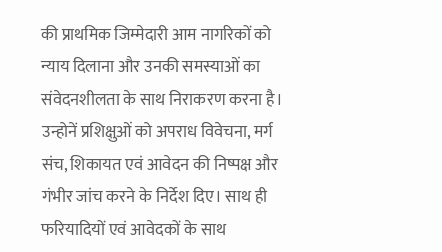की प्राथमिक जिम्मेदारी आम नागरिकों को न्याय दिलाना और उनकी समस्याओं का संवेदनशीलता के साथ निराकरण करना है। उन्होनें प्रशिक्षुओं को अपराध विवेचना, मर्ग संच, शिकायत एवं आवेदन की निष्पक्ष और गंभीर जांच करने के निर्देश दिए। साथ ही फरियादियों एवं आवेदकों के साथ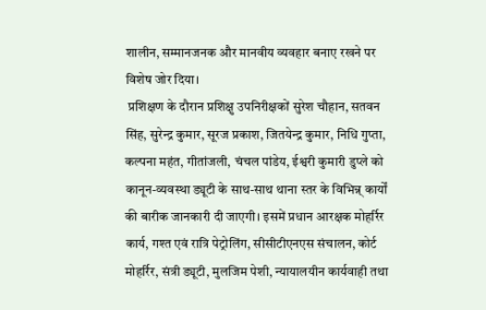शालीन, सम्मानजनक और मानवीय व्यवहार बनाए रखने पर विशेष जोर दिया।
 प्रशिक्षण के दौरान प्रशिक्षु उपनिरीक्षकों सुरेश चौहान, सतवन सिंह, सुरेन्द्र कुमार, सूरज प्रकाश, जितयेन्द्र कुमार, निधि गुप्ता, कल्पना महंत, गीतांजली, चंचल पांडेय, ईश्वरी कुमारी डुप्ले को कानून-व्यवस्था ड्यूटी के साथ-साथ थाना स्तर के विभिन्न् कार्यों की बारीक जानकारी दी जाएगी। इसमें प्रधान आरक्षक मोहर्रिर कार्य, गश्त एवं रात्रि पेट्रोलिंग, सीसीटीएनएस संचालन, कोर्ट मोहर्रिर, संत्री ड्यूटी, मुलजिम पेशी, न्यायालयीन कार्यवाही तथा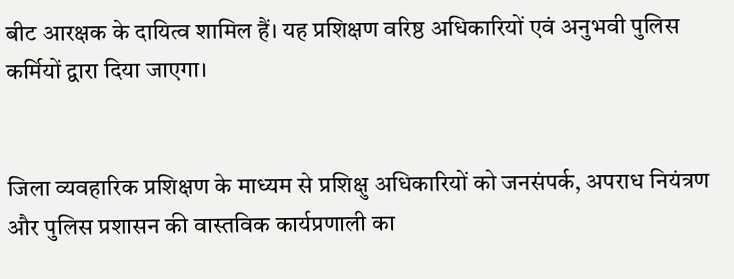बीट आरक्षक के दायित्व शामिल हैं। यह प्रशिक्षण वरिष्ठ अधिकारियों एवं अनुभवी पुलिस कर्मियों द्वारा दिया जाएगा।


जिला व्यवहारिक प्रशिक्षण के माध्यम से प्रशिक्षु अधिकारियों को जनसंपर्क, अपराध नियंत्रण और पुलिस प्रशासन की वास्तविक कार्यप्रणाली का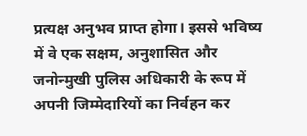प्रत्यक्ष अनुभव प्राप्त होगा। इससे भविष्य में वे एक सक्षम, अनुशासित और जनोन्मुखी पुलिस अधिकारी के रूप में अपनी जिम्मेदारियों का निर्वहन कर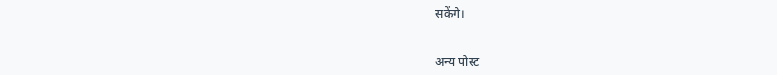सकेंगे।


अन्य पोस्ट